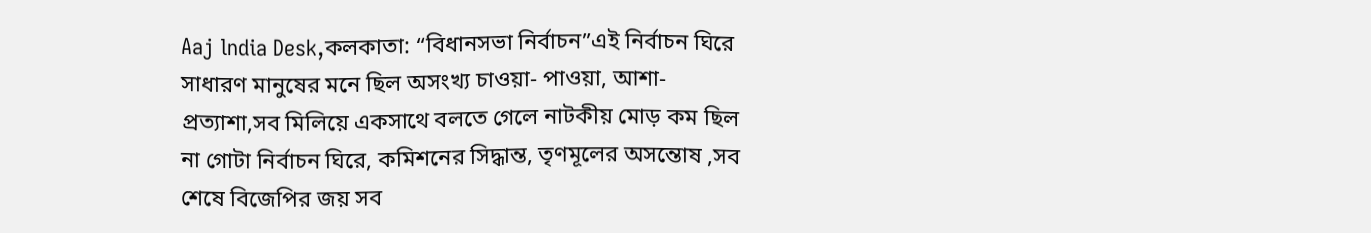Aaj lndia Desk,কলকাতা: “বিধানসভা নির্বাচন”এই নির্বাচন ঘিরে সাধারণ মানুষের মনে ছিল অসংখ্য চাওয়া- পাওয়া, আশা- প্রত্যাশা,সব মিলিয়ে একসাথে বলতে গেলে নাটকীয় মোড় কম ছিল না গোটা নির্বাচন ঘিরে, কমিশনের সিদ্ধান্ত, তৃণমূলের অসন্তোষ ,সব শেষে বিজেপির জয় সব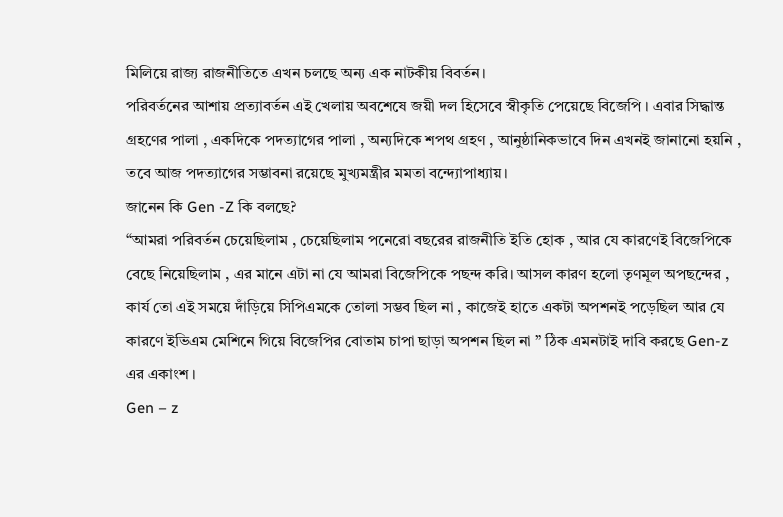মিলিয়ে রাজ্য রাজনীতিতে এখন চলছে অন্য এক নাটকীয় বিবর্তন।
পরিবর্তনের আশায় প্রত্যাবর্তন এই খেলায় অবশেষে জয়ী দল হিসেবে স্বীকৃতি পেয়েছে বিজেপি । এবার সিদ্ধান্ত গ্রহণের পালা , একদিকে পদত্যাগের পালা , অন্যদিকে শপথ গ্রহণ , আনুষ্ঠানিকভাবে দিন এখনই জানানো হয়নি , তবে আজ পদত্যাগের সম্ভাবনা রয়েছে মুখ্যমন্ত্রীর মমতা বন্দ্যোপাধ্যায়।
জানেন কি Gen -Z কি বলছে?
“আমরা পরিবর্তন চেয়েছিলাম , চেয়েছিলাম পনেরো বছরের রাজনীতি ইতি হোক , আর যে কারণেই বিজেপিকে বেছে নিয়েছিলাম , এর মানে এটা না যে আমরা বিজেপিকে পছন্দ করি। আসল কারণ হলো তৃণমূল অপছন্দের , কার্য তো এই সময়ে দাঁড়িয়ে সিপিএমকে তোলা সম্ভব ছিল না , কাজেই হাতে একটা অপশনই পড়েছিল আর যে কারণে ইভিএম মেশিনে গিয়ে বিজেপির বোতাম চাপা ছাড়া অপশন ছিল না ” ঠিক এমনটাই দাবি করছে Gen-z এর একাংশ ।
Gen – z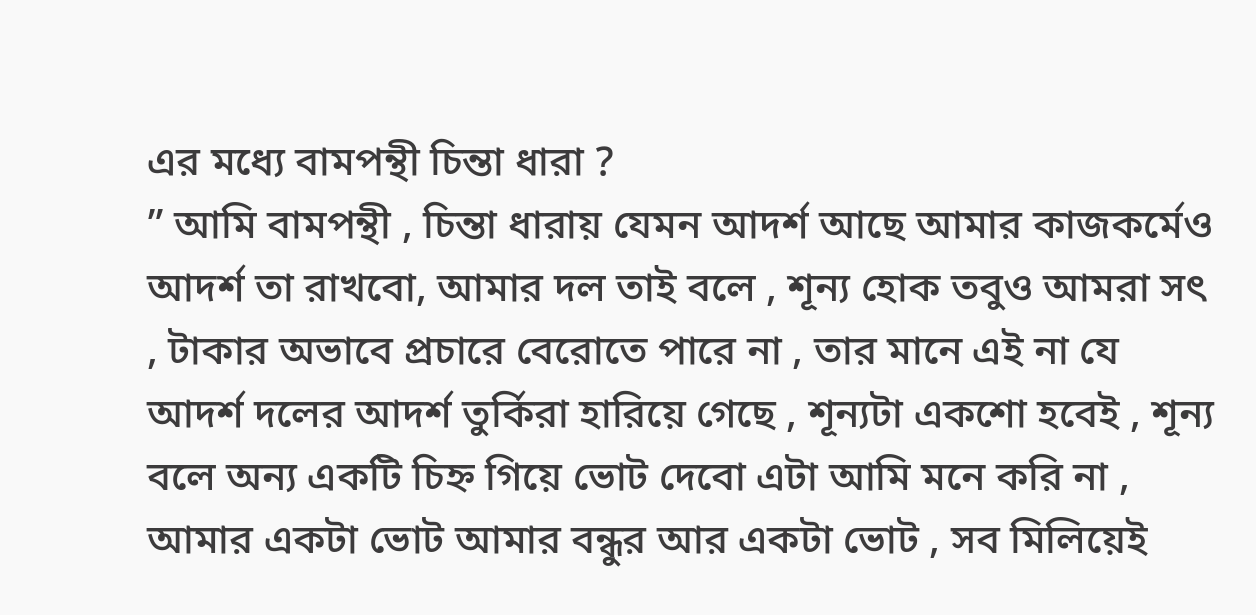এর মধ্যে বামপন্থী চিন্তা ধারা ?
” আমি বামপন্থী , চিন্তা ধারায় যেমন আদর্শ আছে আমার কাজকর্মেও আদর্শ তা রাখবো, আমার দল তাই বলে , শূন্য হোক তবুও আমরা সৎ , টাকার অভাবে প্রচারে বেরোতে পারে না , তার মানে এই না যে আদর্শ দলের আদর্শ তুর্কিরা হারিয়ে গেছে , শূন্যটা একশো হবেই , শূন্য বলে অন্য একটি চিহ্ন গিয়ে ভোট দেবো এটা আমি মনে করি না , আমার একটা ভোট আমার বন্ধুর আর একটা ভোট , সব মিলিয়েই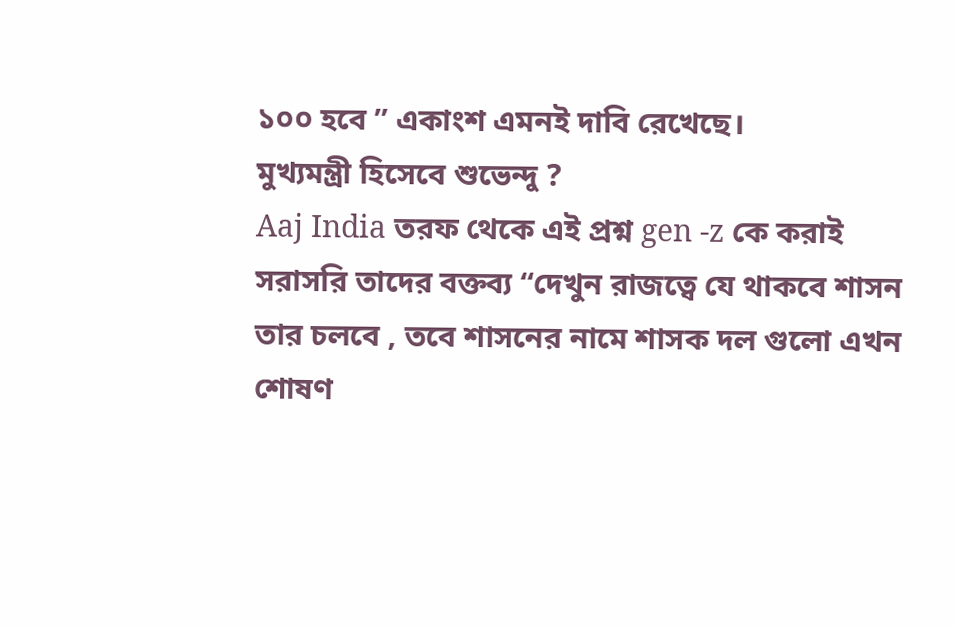১০০ হবে ” একাংশ এমনই দাবি রেখেছে।
মুখ্যমন্ত্রী হিসেবে শুভেন্দু ?
Aaj India তরফ থেকে এই প্রশ্ন gen -z কে করাই সরাসরি তাদের বক্তব্য “দেখুন রাজত্বে যে থাকবে শাসন তার চলবে , তবে শাসনের নামে শাসক দল গুলো এখন শোষণ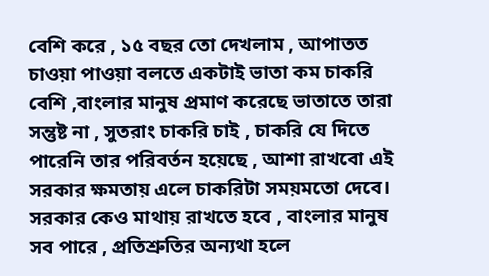বেশি করে , ১৫ বছর তো দেখলাম , আপাতত চাওয়া পাওয়া বলতে একটাই ভাতা কম চাকরি বেশি ,বাংলার মানুষ প্রমাণ করেছে ভাতাতে তারা সন্তুষ্ট না , সুতরাং চাকরি চাই , চাকরি যে দিতে পারেনি তার পরিবর্তন হয়েছে , আশা রাখবো এই সরকার ক্ষমতায় এলে চাকরিটা সময়মতো দেবে। সরকার কেও মাথায় রাখতে হবে , বাংলার মানুষ সব পারে , প্রতিশ্রুতির অন্যথা হলে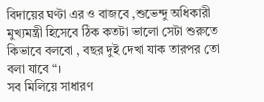বিদায়ের ঘণ্টা এর ও বাজবে ,শুভেন্দু অধিকারী মুখ্যমন্ত্রী হিসেবে ঠিক কতটা ভালো সেটা শুরুতে কিভাবে বলবো , বছর দুই দেখা যাক তারপর তো বলা যাবে “।
সব মিলিয়ে সাধারণ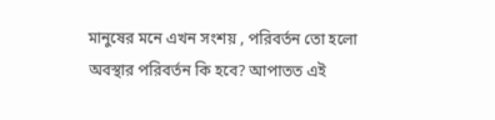মানুষের মনে এখন সংশয় , পরিবর্তন তো হলো অবস্থার পরিবর্তন কি হবে? আপাতত এই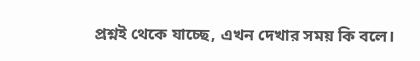প্রশ্নই থেকে যাচ্ছে, এখন দেখার সময় কি বলে।